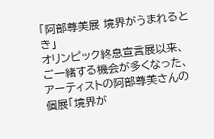「阿部尊美展 境界がうまれるとき」
オリンピック終息宣言展以来、ご一緒する機会が多くなった、アーティストの阿部尊美さんの個展「境界が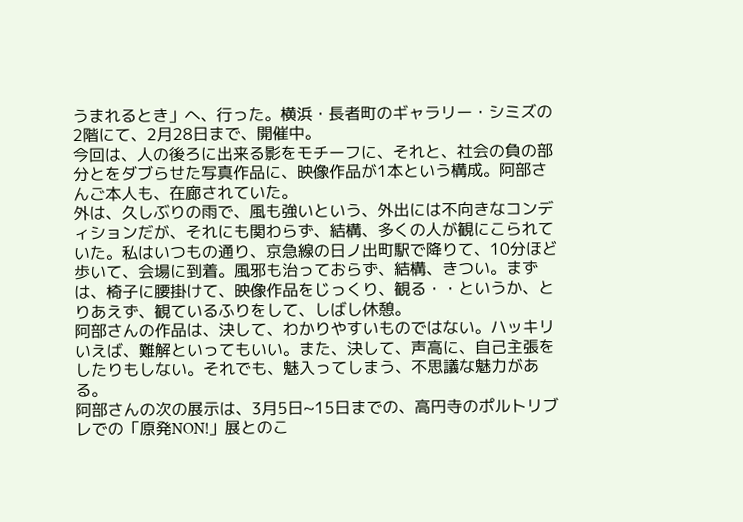うまれるとき」へ、行った。横浜・長者町のギャラリー・シミズの2階にて、2月28日まで、開催中。
今回は、人の後ろに出来る影をモチーフに、それと、社会の負の部分とをダブらせた写真作品に、映像作品が1本という構成。阿部さんご本人も、在廊されていた。
外は、久しぶりの雨で、風も強いという、外出には不向きなコンディションだが、それにも関わらず、結構、多くの人が観にこられていた。私はいつもの通り、京急線の日ノ出町駅で降りて、10分ほど歩いて、会場に到着。風邪も治っておらず、結構、きつい。まずは、椅子に腰掛けて、映像作品をじっくり、観る・・というか、とりあえず、観ているふりをして、しばし休憩。
阿部さんの作品は、決して、わかりやすいものではない。ハッキリいえば、難解といってもいい。また、決して、声高に、自己主張をしたりもしない。それでも、魅入ってしまう、不思議な魅力がある。
阿部さんの次の展示は、3月5日~15日までの、高円寺のポルトリブレでの「原発NON!」展とのこ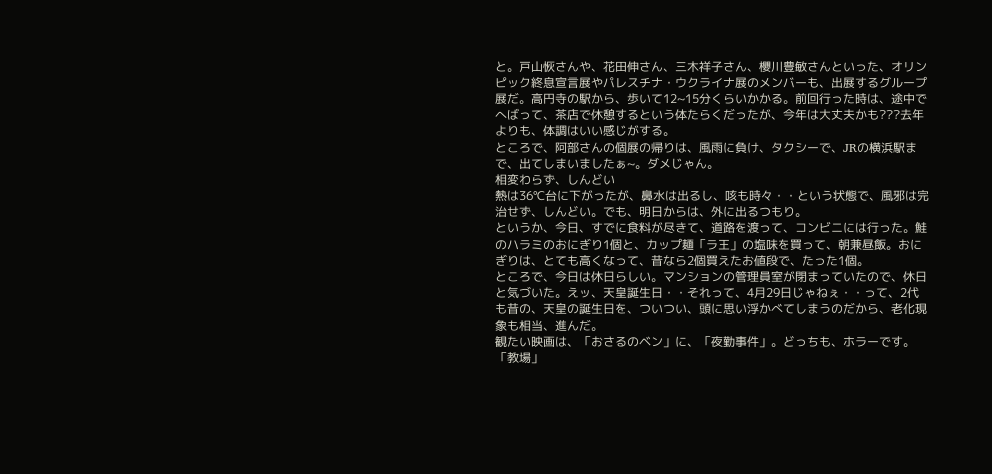と。戸山恢さんや、花田伸さん、三木祥子さん、櫻川豊敏さんといった、オリンピック終息宣言展やパレスチナ・ウクライナ展のメンバーも、出展するグループ展だ。高円寺の駅から、歩いて12~15分くらいかかる。前回行った時は、途中でへばって、茶店で休憩するという体たらくだったが、今年は大丈夫かも???去年よりも、体調はいい感じがする。
ところで、阿部さんの個展の帰りは、風雨に負け、タクシーで、JRの横浜駅まで、出てしまいましたぁ~。ダメじゃん。
相変わらず、しんどい
熱は36℃台に下がったが、鼻水は出るし、咳も時々・・という状態で、風邪は完治せず、しんどい。でも、明日からは、外に出るつもり。
というか、今日、すでに食料が尽きて、道路を渡って、コンビニには行った。鮭のハラミのおにぎり1個と、カップ麺「ラ王」の塩味を買って、朝兼昼飯。おにぎりは、とても高くなって、昔なら2個買えたお値段で、たった1個。
ところで、今日は休日らしい。マンションの管理員室が閉まっていたので、休日と気づいた。えッ、天皇誕生日・・それって、4月29日じゃねぇ・・って、2代も昔の、天皇の誕生日を、ついつい、頭に思い浮かべてしまうのだから、老化現象も相当、進んだ。
観たい映画は、「おさるのベン」に、「夜勤事件」。どっちも、ホラーです。「教場」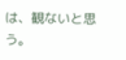は、観ないと思う。